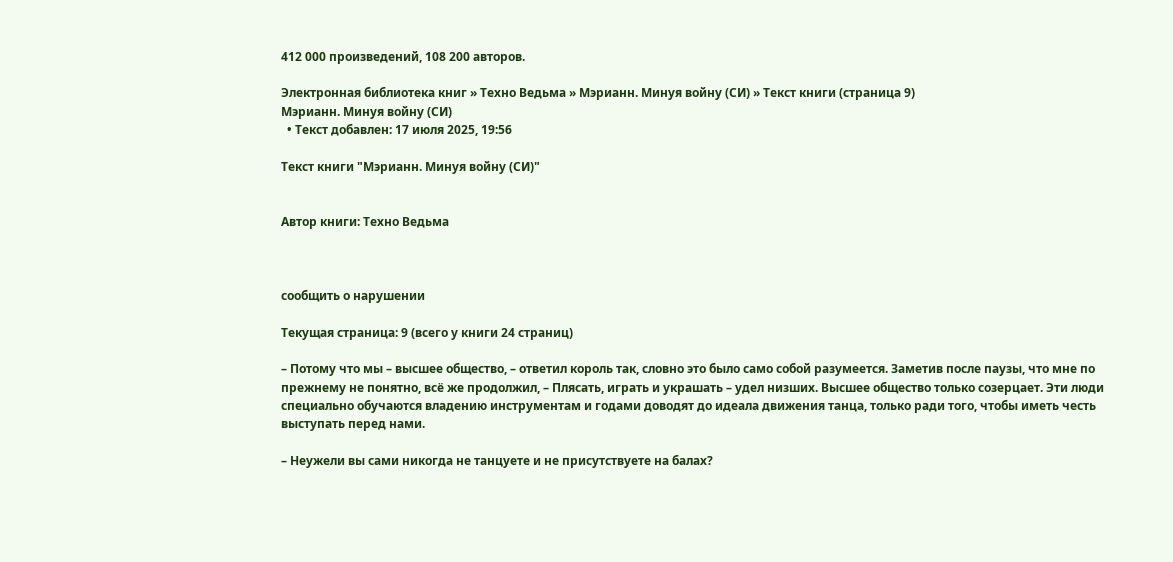412 000 произведений, 108 200 авторов.

Электронная библиотека книг » Техно Ведьма » Мэрианн. Минуя войну (СИ) » Текст книги (страница 9)
Мэрианн. Минуя войну (СИ)
  • Текст добавлен: 17 июля 2025, 19:56

Текст книги "Мэрианн. Минуя войну (СИ)"


Автор книги: Техно Ведьма



сообщить о нарушении

Текущая страница: 9 (всего у книги 24 страниц)

– Потому что мы – высшее общество, – ответил король так, словно это было само собой разумеется. Заметив после паузы, что мне по прежнему не понятно, всё же продолжил, – Плясать, играть и украшать – удел низших. Высшее общество только созерцает. Эти люди специально обучаются владению инструментам и годами доводят до идеала движения танца, только ради того, чтобы иметь честь выступать перед нами.

– Неужели вы сами никогда не танцуете и не присутствуете на балах?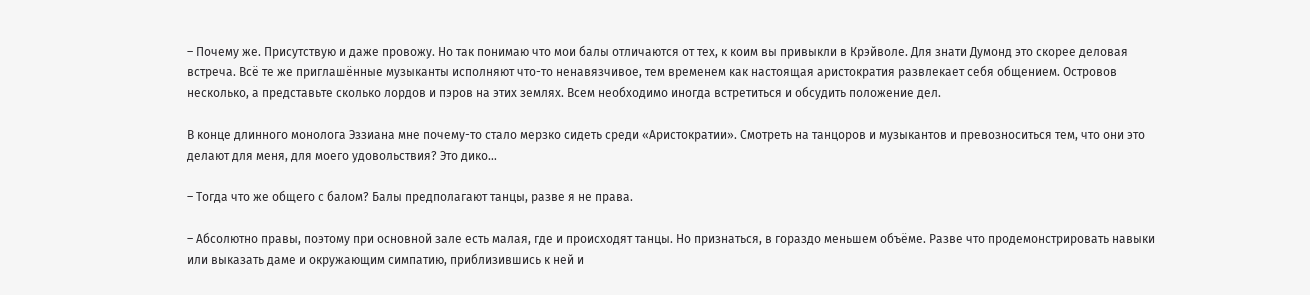– Почему же. Присутствую и даже провожу. Но так понимаю что мои балы отличаются от тех, к коим вы привыкли в Крэйволе. Для знати Думонд это скорее деловая встреча. Всё те же приглашённые музыканты исполняют что-то ненавязчивое, тем временем как настоящая аристократия развлекает себя общением. Островов несколько, а представьте сколько лордов и пэров на этих землях. Всем необходимо иногда встретиться и обсудить положение дел.

В конце длинного монолога Эззиана мне почему-то стало мерзко сидеть среди «Аристократии». Смотреть на танцоров и музыкантов и превозноситься тем, что они это делают для меня, для моего удовольствия? Это дико…

– Тогда что же общего с балом? Балы предполагают танцы, разве я не права.

– Абсолютно правы, поэтому при основной зале есть малая, где и происходят танцы. Но признаться, в гораздо меньшем объёме. Разве что продемонстрировать навыки или выказать даме и окружающим симпатию, приблизившись к ней и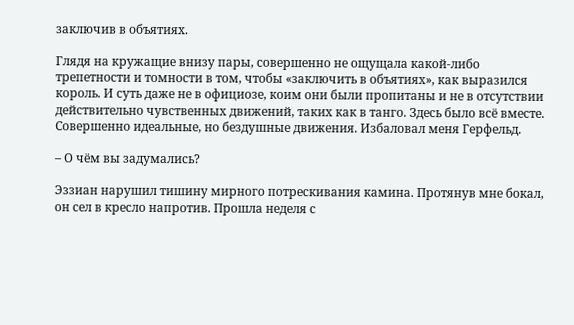заключив в объятиях.

Глядя на кружащие внизу пары, совершенно не ощущала какой-либо трепетности и томности в том, чтобы «заключить в объятиях», как выразился король. И суть даже не в официозе, коим они были пропитаны и не в отсутствии действительно чувственных движений, таких как в танго. Здесь было всё вместе. Совершенно идеальные, но бездушные движения. Избаловал меня Герфельд.

– О чём вы задумались?

Эззиан нарушил тишину мирного потрескивания камина. Протянув мне бокал, он сел в кресло напротив. Прошла неделя с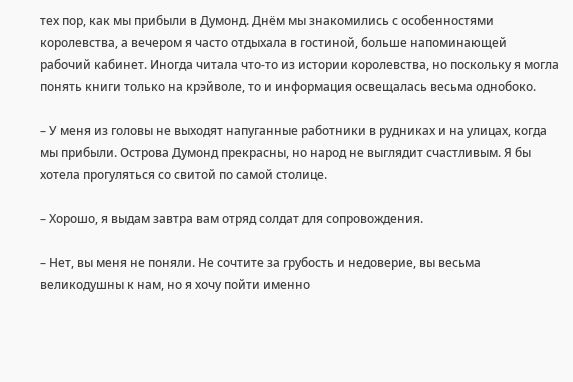тех пор, как мы прибыли в Думонд. Днём мы знакомились с особенностями королевства, а вечером я часто отдыхала в гостиной, больше напоминающей рабочий кабинет. Иногда читала что-то из истории королевства, но поскольку я могла понять книги только на крэйволе, то и информация освещалась весьма однобоко.

– У меня из головы не выходят напуганные работники в рудниках и на улицах, когда мы прибыли. Острова Думонд прекрасны, но народ не выглядит счастливым. Я бы хотела прогуляться со свитой по самой столице.

– Хорошо, я выдам завтра вам отряд солдат для сопровождения.

– Нет, вы меня не поняли. Не сочтите за грубость и недоверие, вы весьма великодушны к нам, но я хочу пойти именно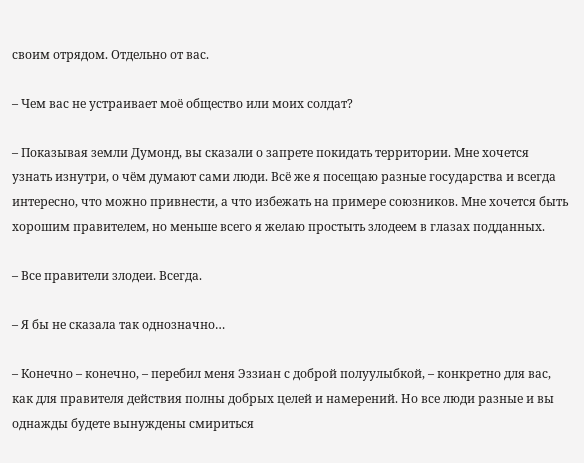своим отрядом. Отдельно от вас.

– Чем вас не устраивает моё общество или моих солдат?

– Показывая земли Думонд, вы сказали о запрете покидать территории. Мне хочется узнать изнутри, о чём думают сами люди. Всё же я посещаю разные государства и всегда интересно, что можно привнести, а что избежать на примере союзников. Мне хочется быть хорошим правителем, но меньше всего я желаю простыть злодеем в глазах подданных.

– Все правители злодеи. Всегда.

– Я бы не сказала так однозначно…

– Конечно – конечно, – перебил меня Эззиан с доброй полуулыбкой, – конкретно для вас, как для правителя действия полны добрых целей и намерений. Но все люди разные и вы однажды будете вынуждены смириться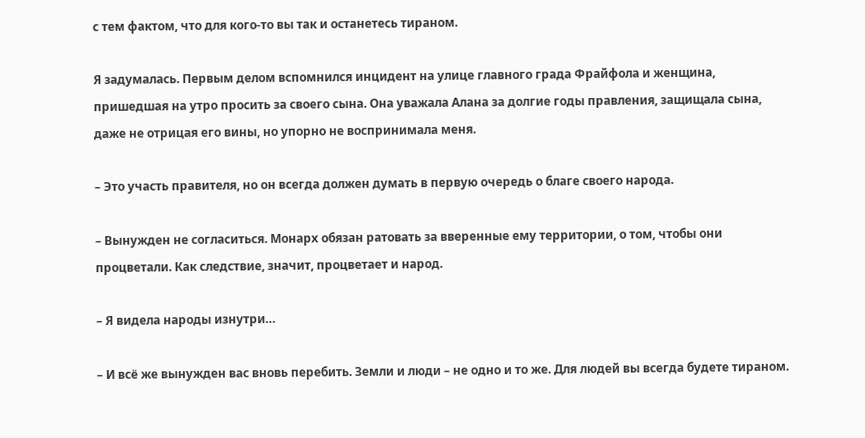с тем фактом, что для кого-то вы так и останетесь тираном.

Я задумалась. Первым делом вспомнился инцидент на улице главного града Фрайфола и женщина, пришедшая на утро просить за своего сына. Она уважала Алана за долгие годы правления, защищала сына, даже не отрицая его вины, но упорно не воспринимала меня.

– Это участь правителя, но он всегда должен думать в первую очередь о благе своего народа.

– Вынужден не согласиться. Монарх обязан ратовать за вверенные ему территории, о том, чтобы они процветали. Как следствие, значит, процветает и народ.

– Я видела народы изнутри…

– И всё же вынужден вас вновь перебить. Земли и люди – не одно и то же. Для людей вы всегда будете тираном.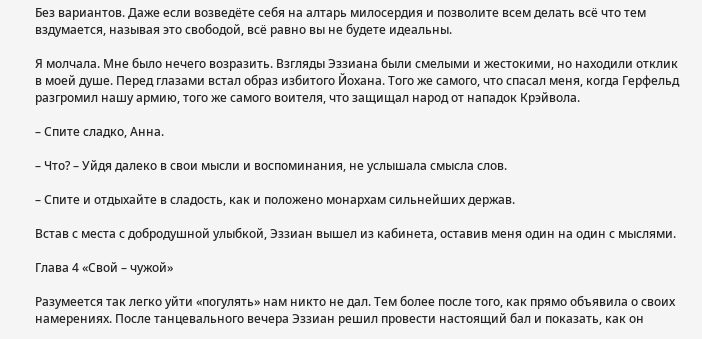Без вариантов. Даже если возведёте себя на алтарь милосердия и позволите всем делать всё что тем вздумается, называя это свободой, всё равно вы не будете идеальны.

Я молчала. Мне было нечего возразить. Взгляды Эззиана были смелыми и жестокими, но находили отклик в моей душе. Перед глазами встал образ избитого Йохана. Того же самого, что спасал меня, когда Герфельд разгромил нашу армию, того же самого воителя, что защищал народ от нападок Крэйвола.

– Спите сладко, Анна.

– Что? – Уйдя далеко в свои мысли и воспоминания, не услышала смысла слов.

– Спите и отдыхайте в сладость, как и положено монархам сильнейших держав.

Встав с места с добродушной улыбкой, Эззиан вышел из кабинета, оставив меня один на один с мыслями.

Глава 4 «Свой – чужой»

Разумеется так легко уйти «погулять» нам никто не дал. Тем более после того, как прямо объявила о своих намерениях. После танцевального вечера Эззиан решил провести настоящий бал и показать, как он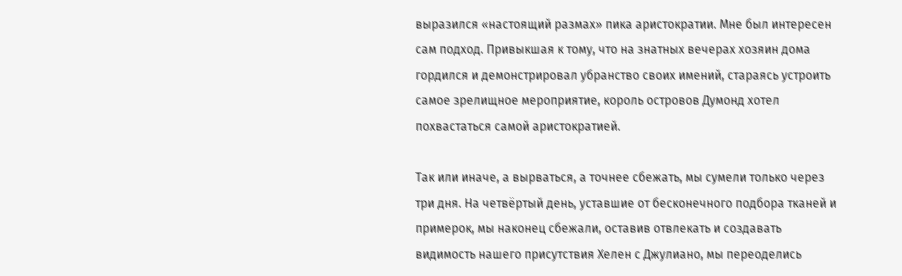выразился «настоящий размах» пика аристократии. Мне был интересен сам подход. Привыкшая к тому, что на знатных вечерах хозяин дома гордился и демонстрировал убранство своих имений, стараясь устроить самое зрелищное мероприятие, король островов Думонд хотел похвастаться самой аристократией.

Так или иначе, а вырваться, а точнее сбежать, мы сумели только через три дня. На четвёртый день, уставшие от бесконечного подбора тканей и примерок, мы наконец сбежали, оставив отвлекать и создавать видимость нашего присутствия Хелен с Джулиано, мы переоделись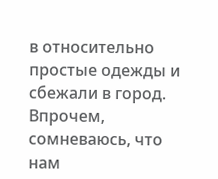в относительно простые одежды и сбежали в город. Впрочем, сомневаюсь, что нам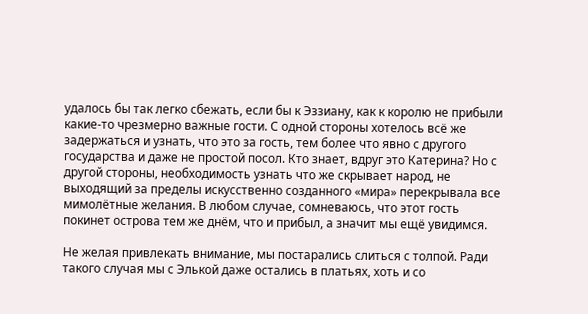удалось бы так легко сбежать, если бы к Эззиану, как к королю не прибыли какие-то чрезмерно важные гости. С одной стороны хотелось всё же задержаться и узнать, что это за гость, тем более что явно с другого государства и даже не простой посол. Кто знает, вдруг это Катерина? Но с другой стороны, необходимость узнать что же скрывает народ, не выходящий за пределы искусственно созданного «мира» перекрывала все мимолётные желания. В любом случае, сомневаюсь, что этот гость покинет острова тем же днём, что и прибыл, а значит мы ещё увидимся.

Не желая привлекать внимание, мы постарались слиться с толпой. Ради такого случая мы с Элькой даже остались в платьях, хоть и со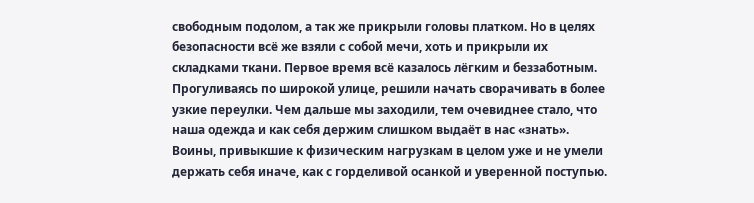свободным подолом, а так же прикрыли головы платком. Но в целях безопасности всё же взяли с собой мечи, хоть и прикрыли их складками ткани. Первое время всё казалось лёгким и беззаботным. Прогуливаясь по широкой улице, решили начать сворачивать в более узкие переулки. Чем дальше мы заходили, тем очевиднее стало, что наша одежда и как себя держим слишком выдаёт в нас «знать». Воины, привыкшие к физическим нагрузкам в целом уже и не умели держать себя иначе, как с горделивой осанкой и уверенной поступью.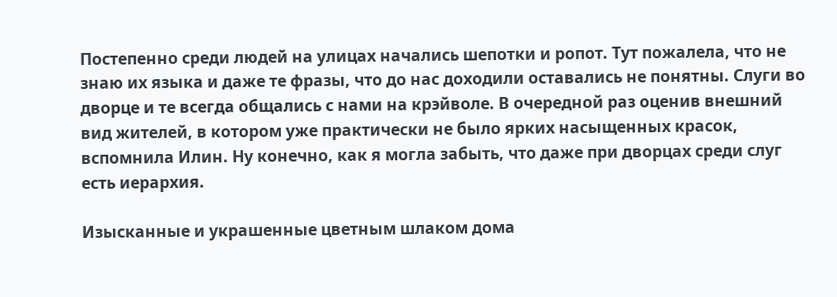Постепенно среди людей на улицах начались шепотки и ропот. Тут пожалела, что не знаю их языка и даже те фразы, что до нас доходили оставались не понятны. Слуги во дворце и те всегда общались с нами на крэйволе. В очередной раз оценив внешний вид жителей, в котором уже практически не было ярких насыщенных красок, вспомнила Илин. Ну конечно, как я могла забыть, что даже при дворцах среди слуг есть иерархия.

Изысканные и украшенные цветным шлаком дома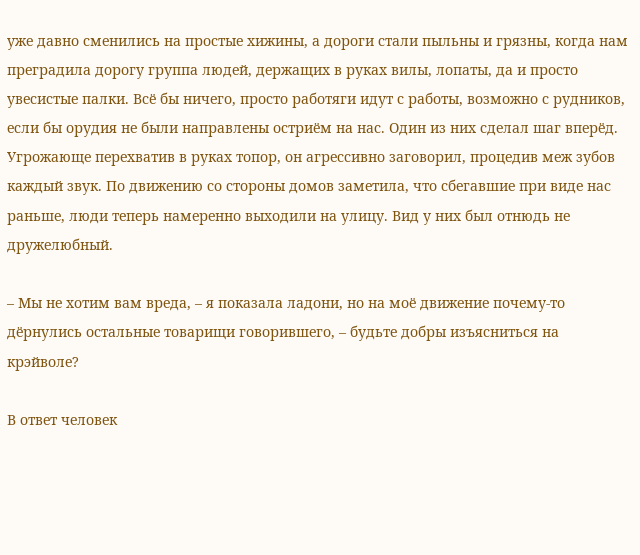уже давно сменились на простые хижины, а дороги стали пыльны и грязны, когда нам преградила дорогу группа людей, держащих в руках вилы, лопаты, да и просто увесистые палки. Всё бы ничего, просто работяги идут с работы, возможно с рудников, если бы орудия не были направлены остриём на нас. Один из них сделал шаг вперёд. Угрожающе перехватив в руках топор, он агрессивно заговорил, процедив меж зубов каждый звук. По движению со стороны домов заметила, что сбегавшие при виде нас раньше, люди теперь намеренно выходили на улицу. Вид у них был отнюдь не дружелюбный.

– Мы не хотим вам вреда, – я показала ладони, но на моё движение почему-то дёрнулись остальные товарищи говорившего, – будьте добры изъясниться на крэйволе?

В ответ человек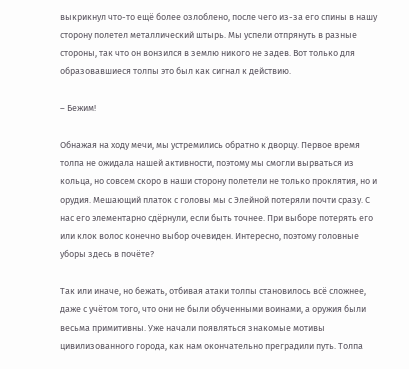выкрикнул что-то ещё более озлоблено, после чего из-за его спины в нашу сторону полетел металлический штырь. Мы успели отпрянуть в разные стороны, так что он вонзился в землю никого не задев. Вот только для образовавшиеся толпы это был как сигнал к действию.

– Бежим!

Обнажая на ходу мечи, мы устремились обратно к дворцу. Первое время толпа не ожидала нашей активности, поэтому мы смогли вырваться из кольца, но совсем скоро в наши сторону полетели не только проклятия, но и орудия. Мешающий платок с головы мы с Элейной потеряли почти сразу. С нас его элементарно сдёрнули, если быть точнее. При выборе потерять его или клок волос конечно выбор очевиден. Интересно, поэтому головные уборы здесь в почёте?

Так или иначе, но бежать, отбивая атаки толпы становилось всё сложнее, даже с учётом того, что они не были обученными воинами, а оружия были весьма примитивны. Уже начали появляться знакомые мотивы цивилизованного города, как нам окончательно преградили путь. Толпа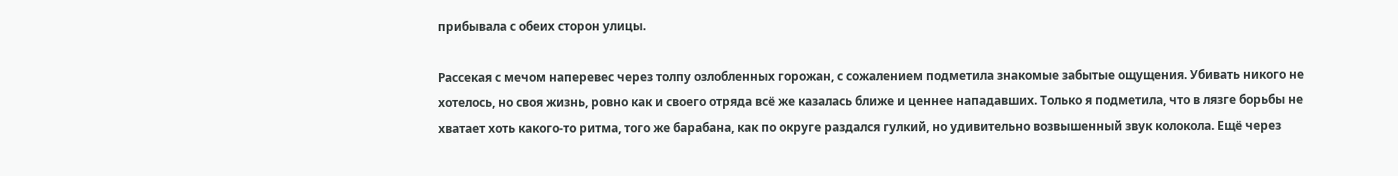прибывала с обеих сторон улицы.

Рассекая с мечом наперевес через толпу озлобленных горожан, с сожалением подметила знакомые забытые ощущения. Убивать никого не хотелось, но своя жизнь, ровно как и своего отряда всё же казалась ближе и ценнее нападавших. Только я подметила, что в лязге борьбы не хватает хоть какого-то ритма, того же барабана, как по округе раздался гулкий, но удивительно возвышенный звук колокола. Ещё через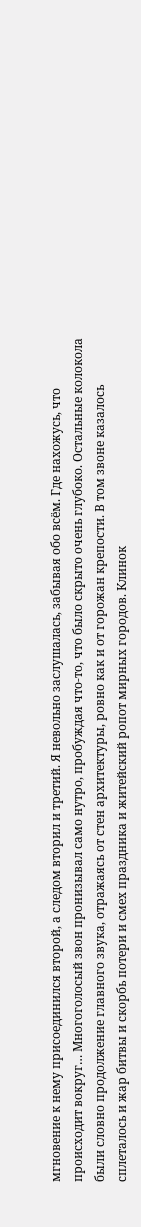мгновение к нему присоединился второй, а следом вторил и третий. Я невольно заслушалась, забывая обо всём. Где нахожусь, что происходит вокруг… Многоголосый звон пронизывал само нутро, пробуждая что-то, что было скрыто очень глубоко. Остальные колокола были словно продолжение главного звука, отражаясь от стен архитектуры, ровно как и от горожан крепости. В том звоне казалось сплеталось и жар битвы и скорбь потери и смех праздника и житейский ропот мирных городов. Клинок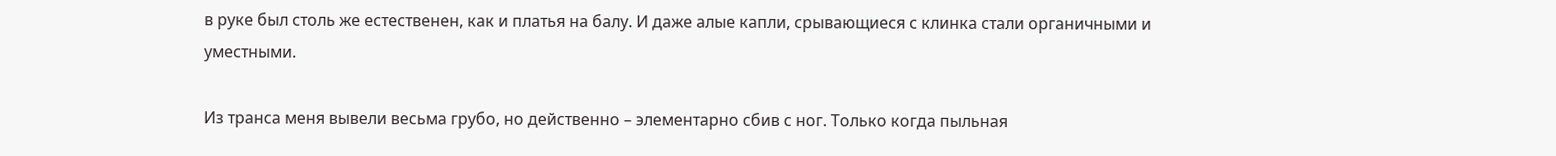в руке был столь же естественен, как и платья на балу. И даже алые капли, срывающиеся с клинка стали органичными и уместными.

Из транса меня вывели весьма грубо, но действенно – элементарно сбив с ног. Только когда пыльная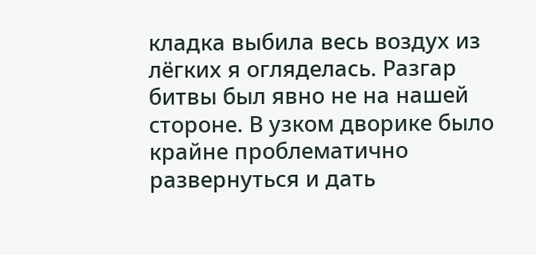кладка выбила весь воздух из лёгких я огляделась. Разгар битвы был явно не на нашей стороне. В узком дворике было крайне проблематично развернуться и дать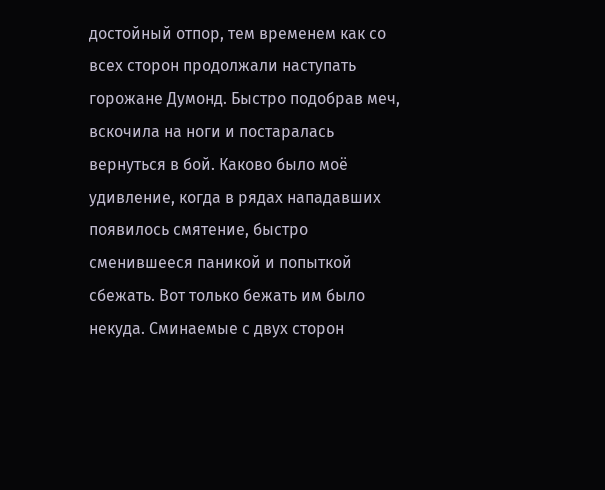достойный отпор, тем временем как со всех сторон продолжали наступать горожане Думонд. Быстро подобрав меч, вскочила на ноги и постаралась вернуться в бой. Каково было моё удивление, когда в рядах нападавших появилось смятение, быстро сменившееся паникой и попыткой сбежать. Вот только бежать им было некуда. Сминаемые с двух сторон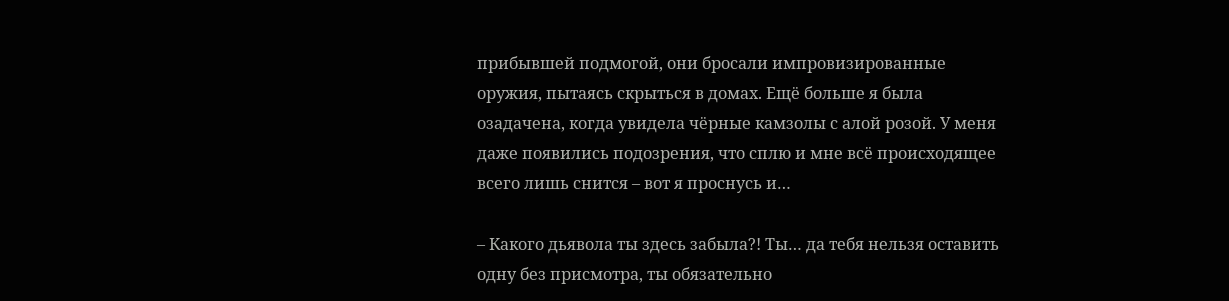прибывшей подмогой, они бросали импровизированные оружия, пытаясь скрыться в домах. Ещё больше я была озадачена, когда увидела чёрные камзолы с алой розой. У меня даже появились подозрения, что сплю и мне всё происходящее всего лишь снится – вот я проснусь и…

– Какого дьявола ты здесь забыла?! Ты… да тебя нельзя оставить одну без присмотра, ты обязательно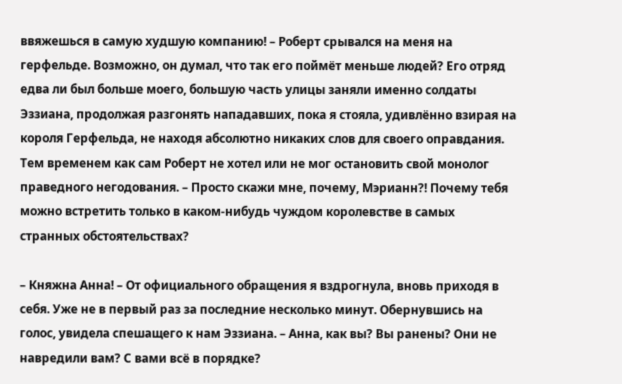ввяжешься в самую худшую компанию! – Роберт срывался на меня на герфельде. Возможно, он думал, что так его поймёт меньше людей? Его отряд едва ли был больше моего, большую часть улицы заняли именно солдаты Эззиана, продолжая разгонять нападавших, пока я стояла, удивлённо взирая на короля Герфельда, не находя абсолютно никаких слов для своего оправдания. Тем временем как сам Роберт не хотел или не мог остановить свой монолог праведного негодования. – Просто скажи мне, почему, Мэрианн?! Почему тебя можно встретить только в каком-нибудь чуждом королевстве в самых странных обстоятельствах?

– Княжна Анна! – От официального обращения я вздрогнула, вновь приходя в себя. Уже не в первый раз за последние несколько минут. Обернувшись на голос, увидела спешащего к нам Эззиана. – Анна, как вы? Вы ранены? Они не навредили вам? С вами всё в порядке?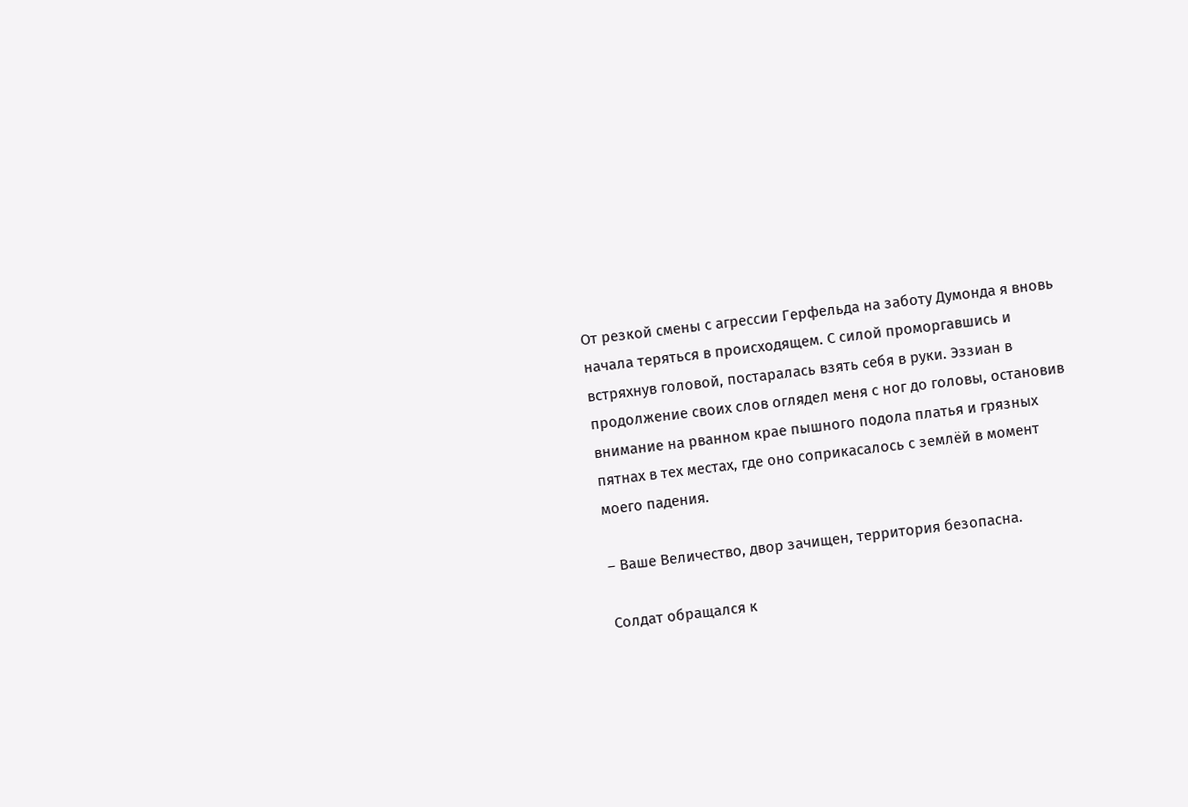От резкой смены с агрессии Герфельда на заботу Думонда я вновь начала теряться в происходящем. С силой проморгавшись и встряхнув головой, постаралась взять себя в руки. Эззиан в продолжение своих слов оглядел меня с ног до головы, остановив внимание на рванном крае пышного подола платья и грязных пятнах в тех местах, где оно соприкасалось с землёй в момент моего падения.

– Ваше Величество, двор зачищен, территория безопасна.

Солдат обращался к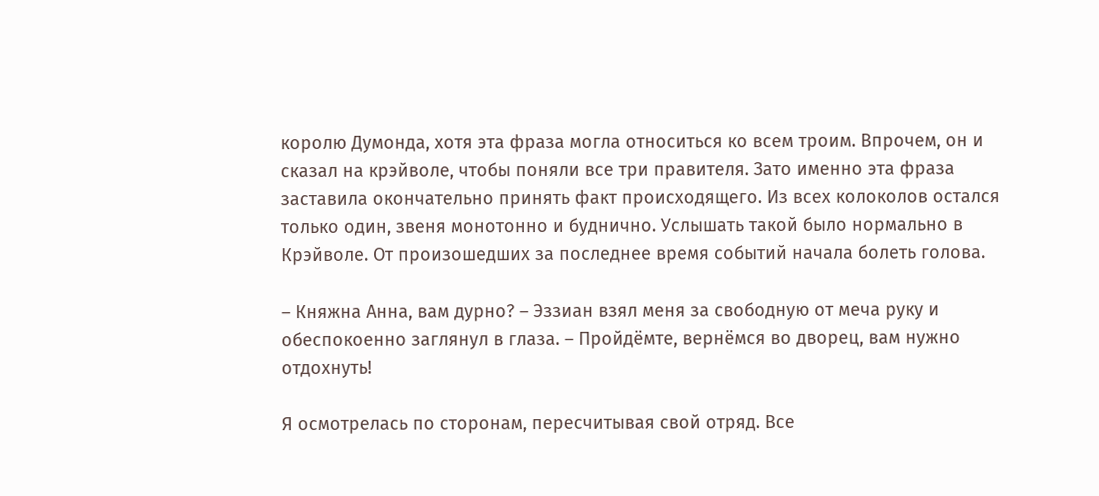королю Думонда, хотя эта фраза могла относиться ко всем троим. Впрочем, он и сказал на крэйволе, чтобы поняли все три правителя. Зато именно эта фраза заставила окончательно принять факт происходящего. Из всех колоколов остался только один, звеня монотонно и буднично. Услышать такой было нормально в Крэйволе. От произошедших за последнее время событий начала болеть голова.

– Княжна Анна, вам дурно? – Эззиан взял меня за свободную от меча руку и обеспокоенно заглянул в глаза. – Пройдёмте, вернёмся во дворец, вам нужно отдохнуть!

Я осмотрелась по сторонам, пересчитывая свой отряд. Все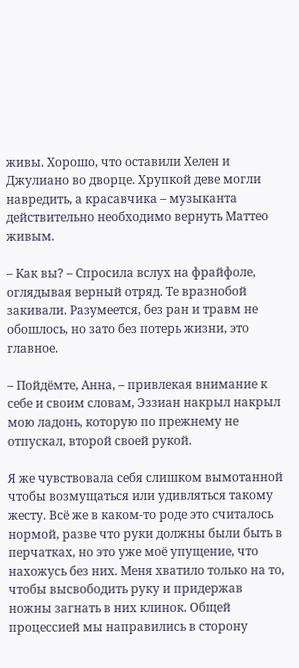живы. Хорошо, что оставили Хелен и Джулиано во дворце. Хрупкой деве могли навредить, а красавчика – музыканта действительно необходимо вернуть Маттео живым.

– Как вы? – Спросила вслух на фрайфоле, оглядывая верный отряд. Те вразнобой закивали. Разумеется, без ран и травм не обошлось, но зато без потерь жизни, это главное.

– Пойдёмте, Анна, – привлекая внимание к себе и своим словам, Эззиан накрыл накрыл мою ладонь, которую по прежнему не отпускал, второй своей рукой.

Я же чувствовала себя слишком вымотанной чтобы возмущаться или удивляться такому жесту. Всё же в каком-то роде это считалось нормой, разве что руки должны были быть в перчатках, но это уже моё упущение, что нахожусь без них. Меня хватило только на то, чтобы высвободить руку и придержав ножны загнать в них клинок. Общей процессией мы направились в сторону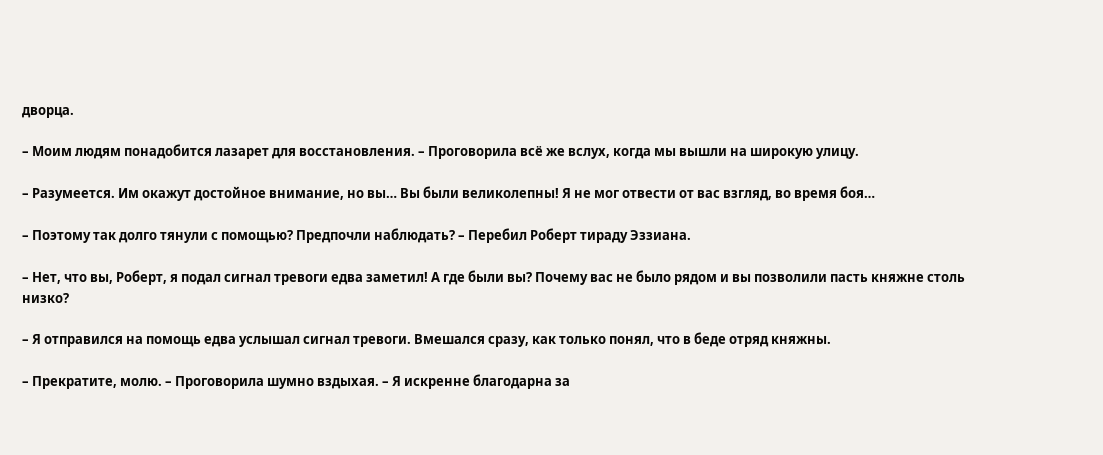дворца.

– Моим людям понадобится лазарет для восстановления. – Проговорила всё же вслух, когда мы вышли на широкую улицу.

– Разумеется. Им окажут достойное внимание, но вы… Вы были великолепны! Я не мог отвести от вас взгляд, во время боя…

– Поэтому так долго тянули с помощью? Предпочли наблюдать? – Перебил Роберт тираду Эззиана.

– Нет, что вы, Роберт, я подал сигнал тревоги едва заметил! А где были вы? Почему вас не было рядом и вы позволили пасть княжне столь низко?

– Я отправился на помощь едва услышал сигнал тревоги. Вмешался сразу, как только понял, что в беде отряд княжны.

– Прекратите, молю. – Проговорила шумно вздыхая. – Я искренне благодарна за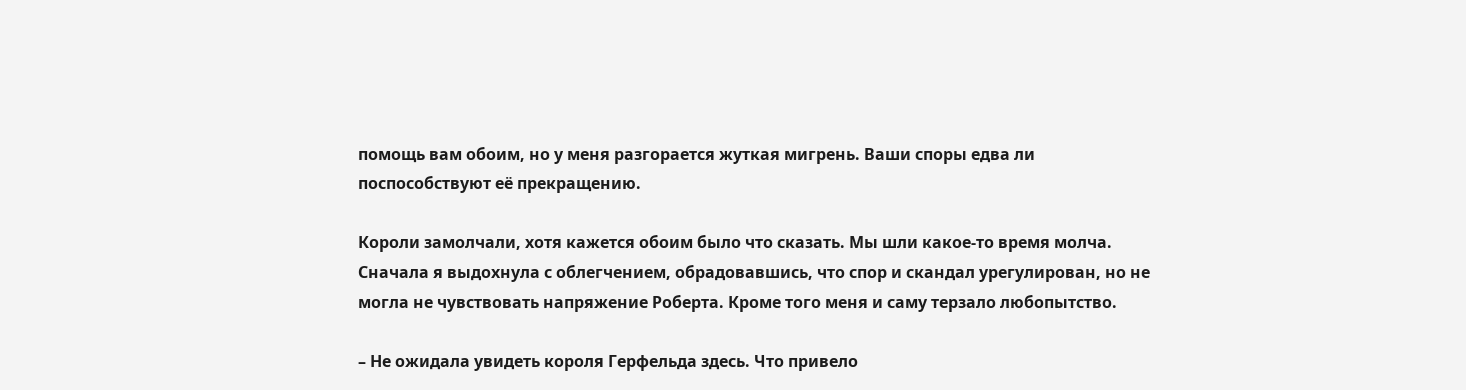помощь вам обоим, но у меня разгорается жуткая мигрень. Ваши споры едва ли поспособствуют её прекращению.

Короли замолчали, хотя кажется обоим было что сказать. Мы шли какое-то время молча. Сначала я выдохнула с облегчением, обрадовавшись, что спор и скандал урегулирован, но не могла не чувствовать напряжение Роберта. Кроме того меня и саму терзало любопытство.

– Не ожидала увидеть короля Герфельда здесь. Что привело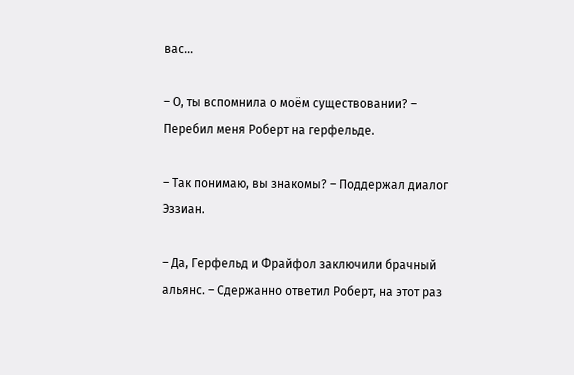вас…

– О, ты вспомнила о моём существовании? – Перебил меня Роберт на герфельде.

– Так понимаю, вы знакомы? – Поддержал диалог Эззиан.

– Да, Герфельд и Фрайфол заключили брачный альянс. – Сдержанно ответил Роберт, на этот раз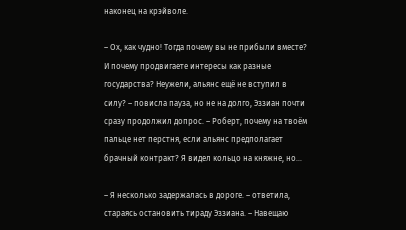наконец на крэйволе.

– Ох, как чудно! Тогда почему вы не прибыли вместе? И почему продвигаете интересы как разные государства? Неужели, альянс ещё не вступил в силу? – повисла пауза, но не на долго, Эззиан почти сразу продолжил допрос. – Роберт, почему на твоём пальце нет перстня, если альянс предполагает брачный контракт? Я видел кольцо на княжне, но…

– Я несколько задержалась в дороге. – ответила, стараясь остановить тираду Эззиана. – Навещаю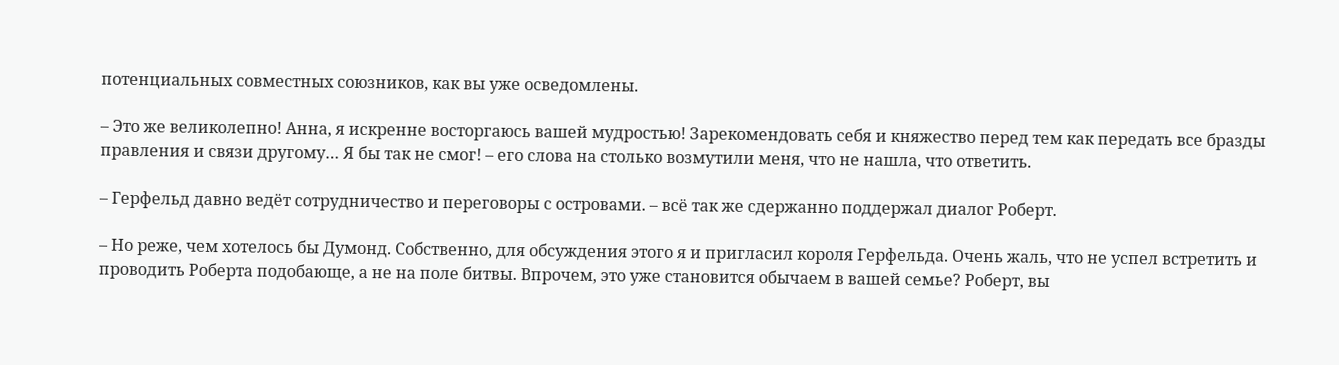потенциальных совместных союзников, как вы уже осведомлены.

– Это же великолепно! Анна, я искренне восторгаюсь вашей мудростью! Зарекомендовать себя и княжество перед тем как передать все бразды правления и связи другому… Я бы так не смог! – его слова на столько возмутили меня, что не нашла, что ответить.

– Герфельд давно ведёт сотрудничество и переговоры с островами. – всё так же сдержанно поддержал диалог Роберт.

– Но реже, чем хотелось бы Думонд. Собственно, для обсуждения этого я и пригласил короля Герфельда. Очень жаль, что не успел встретить и проводить Роберта подобающе, а не на поле битвы. Впрочем, это уже становится обычаем в вашей семье? Роберт, вы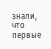знали, что первые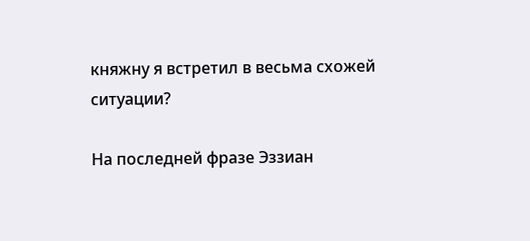княжну я встретил в весьма схожей ситуации?

На последней фразе Эззиан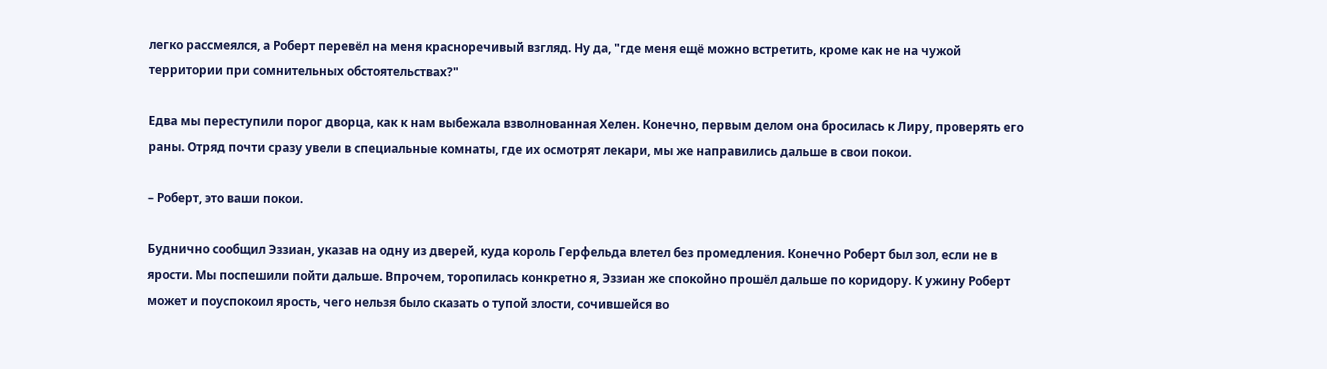легко рассмеялся, а Роберт перевёл на меня красноречивый взгляд. Ну да, "где меня ещё можно встретить, кроме как не на чужой территории при сомнительных обстоятельствах?"

Едва мы переступили порог дворца, как к нам выбежала взволнованная Хелен. Конечно, первым делом она бросилась к Лиру, проверять его раны. Отряд почти сразу увели в специальные комнаты, где их осмотрят лекари, мы же направились дальше в свои покои.

– Роберт, это ваши покои.

Буднично сообщил Эззиан, указав на одну из дверей, куда король Герфельда влетел без промедления. Конечно Роберт был зол, если не в ярости. Мы поспешили пойти дальше. Впрочем, торопилась конкретно я, Эззиан же спокойно прошёл дальше по коридору. К ужину Роберт может и поуспокоил ярость, чего нельзя было сказать о тупой злости, сочившейся во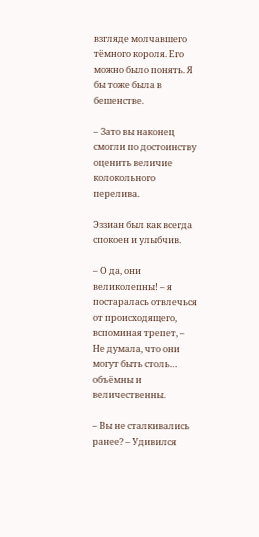взгляде молчавшего тёмного короля. Его можно было понять. Я бы тоже была в бешенстве.

– Зато вы наконец смогли по достоинству оценить величие колокольного перелива.

Эззиан был как всегда спокоен и улыбчив.

– О да, они великолепны! – я постаралась отвлечься от происходящего, вспоминая трепет, – Не думала, что они могут быть столь… объёмны и величественны.

– Вы не сталкивались ранее? – Удивился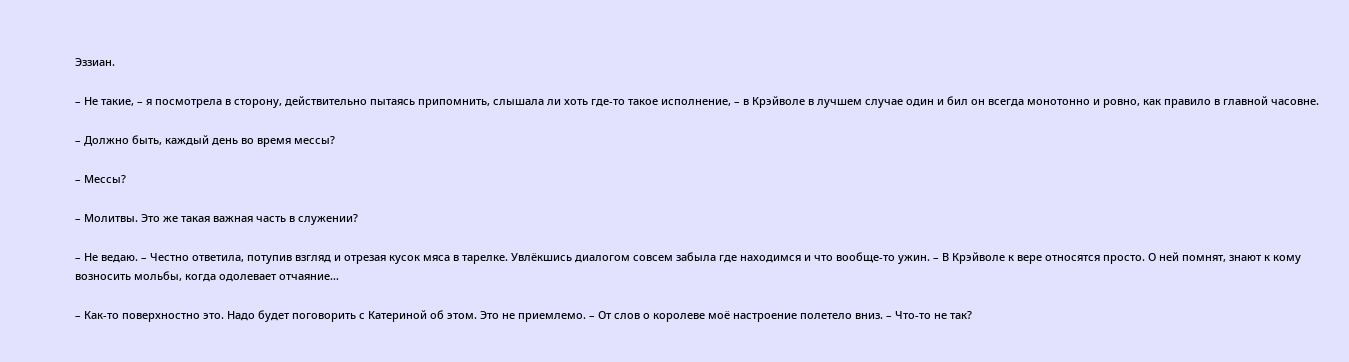Эззиан.

– Не такие, – я посмотрела в сторону, действительно пытаясь припомнить, слышала ли хоть где-то такое исполнение, – в Крэйволе в лучшем случае один и бил он всегда монотонно и ровно, как правило в главной часовне.

– Должно быть, каждый день во время мессы?

– Мессы?

– Молитвы. Это же такая важная часть в служении?

– Не ведаю. – Честно ответила, потупив взгляд и отрезая кусок мяса в тарелке. Увлёкшись диалогом совсем забыла где находимся и что вообще-то ужин. – В Крэйволе к вере относятся просто. О ней помнят, знают к кому возносить мольбы, когда одолевает отчаяние…

– Как-то поверхностно это. Надо будет поговорить с Катериной об этом. Это не приемлемо. – От слов о королеве моё настроение полетело вниз. – Что-то не так?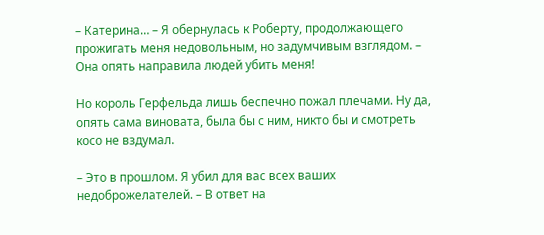– Катерина… – Я обернулась к Роберту, продолжающего прожигать меня недовольным, но задумчивым взглядом. – Она опять направила людей убить меня!

Но король Герфельда лишь беспечно пожал плечами. Ну да, опять сама виновата, была бы с ним, никто бы и смотреть косо не вздумал.

– Это в прошлом. Я убил для вас всех ваших недоброжелателей. – В ответ на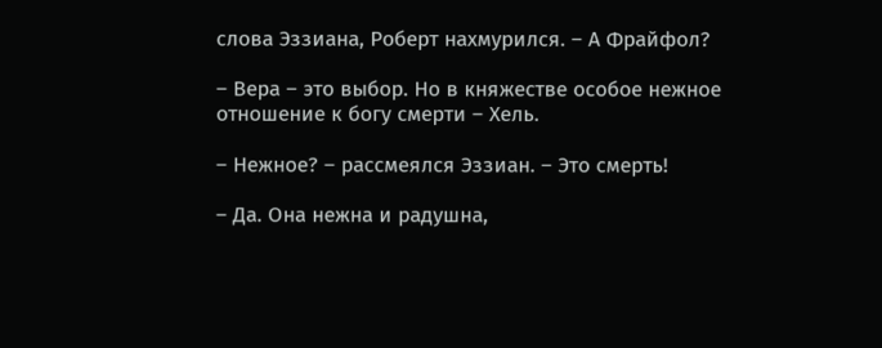слова Эззиана, Роберт нахмурился. – А Фрайфол?

– Вера – это выбор. Но в княжестве особое нежное отношение к богу смерти – Хель.

– Нежное? – рассмеялся Эззиан. – Это смерть!

– Да. Она нежна и радушна,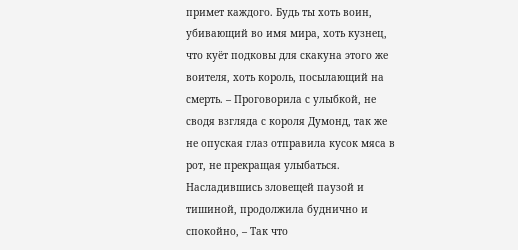примет каждого. Будь ты хоть воин, убивающий во имя мира, хоть кузнец, что куёт подковы для скакуна этого же воителя, хоть король, посылающий на смерть. – Проговорила с улыбкой, не сводя взгляда с короля Думонд, так же не опуская глаз отправила кусок мяса в рот, не прекращая улыбаться. Насладившись зловещей паузой и тишиной, продолжила буднично и спокойно, – Так что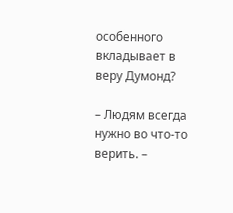особенного вкладывает в веру Думонд?

– Людям всегда нужно во что-то верить. –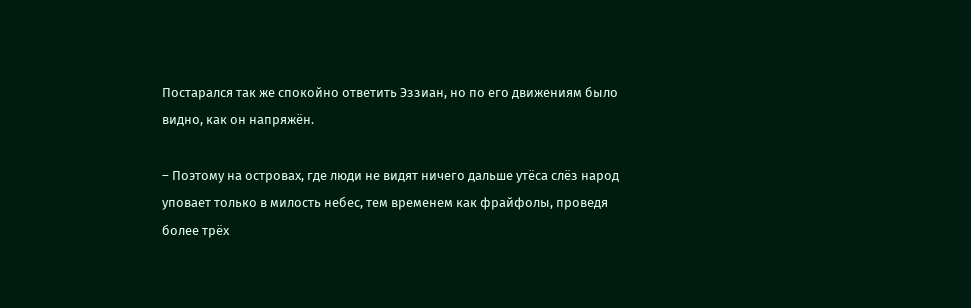Постарался так же спокойно ответить Эззиан, но по его движениям было видно, как он напряжён.

– Поэтому на островах, где люди не видят ничего дальше утёса слёз народ уповает только в милость небес, тем временем как фрайфолы, проведя более трёх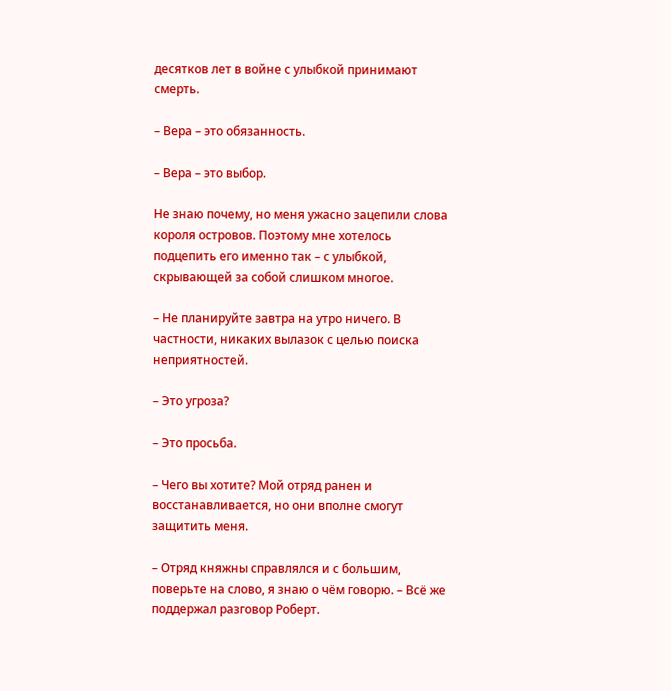десятков лет в войне с улыбкой принимают смерть.

– Вера – это обязанность.

– Вера – это выбор.

Не знаю почему, но меня ужасно зацепили слова короля островов. Поэтому мне хотелось подцепить его именно так – с улыбкой, скрывающей за собой слишком многое.

– Не планируйте завтра на утро ничего. В частности, никаких вылазок с целью поиска неприятностей.

– Это угроза?

– Это просьба.

– Чего вы хотите? Мой отряд ранен и восстанавливается, но они вполне смогут защитить меня.

– Отряд княжны справлялся и с большим, поверьте на слово, я знаю о чём говорю. – Всё же поддержал разговор Роберт.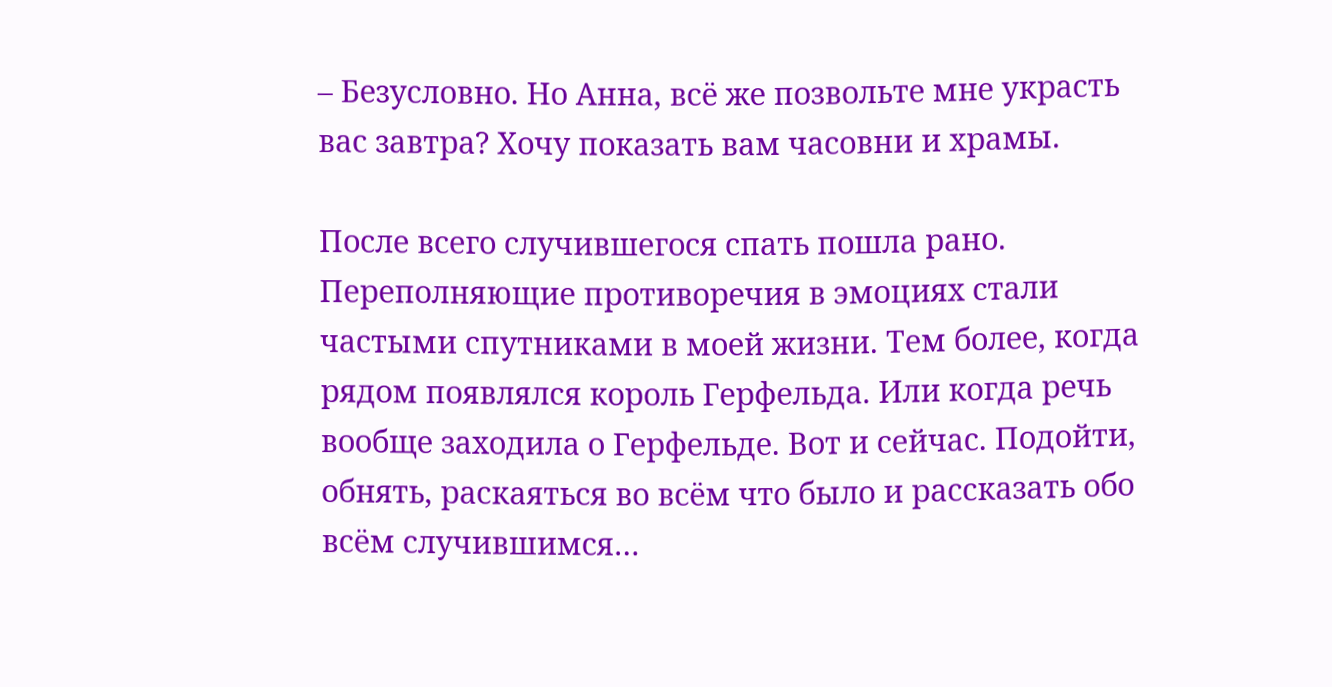– Безусловно. Но Анна, всё же позвольте мне украсть вас завтра? Хочу показать вам часовни и храмы.

После всего случившегося спать пошла рано. Переполняющие противоречия в эмоциях стали частыми спутниками в моей жизни. Тем более, когда рядом появлялся король Герфельда. Или когда речь вообще заходила о Герфельде. Вот и сейчас. Подойти, обнять, раскаяться во всём что было и рассказать обо всём случившимся…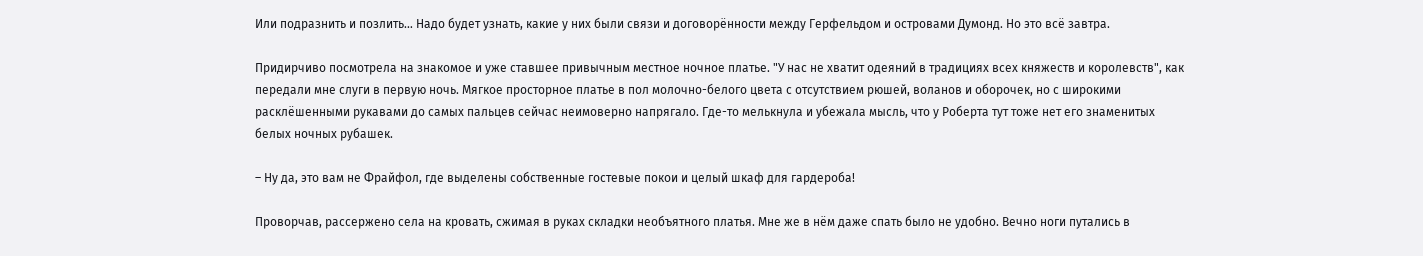Или подразнить и позлить… Надо будет узнать, какие у них были связи и договорённости между Герфельдом и островами Думонд. Но это всё завтра.

Придирчиво посмотрела на знакомое и уже ставшее привычным местное ночное платье. "У нас не хватит одеяний в традициях всех княжеств и королевств", как передали мне слуги в первую ночь. Мягкое просторное платье в пол молочно-белого цвета с отсутствием рюшей, воланов и оборочек, но с широкими расклёшенными рукавами до самых пальцев сейчас неимоверно напрягало. Где-то мелькнула и убежала мысль, что у Роберта тут тоже нет его знаменитых белых ночных рубашек.

– Ну да, это вам не Фрайфол, где выделены собственные гостевые покои и целый шкаф для гардероба!

Проворчав, рассержено села на кровать, сжимая в руках складки необъятного платья. Мне же в нём даже спать было не удобно. Вечно ноги путались в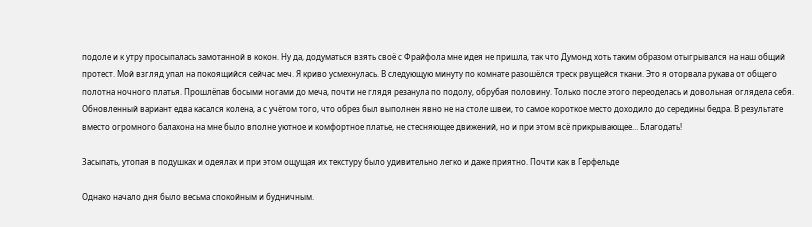подоле и к утру просыпалась замотанной в кокон. Ну да, додуматься взять своё с Фрайфола мне идея не пришла, так что Думонд хоть таким образом отыгрывался на наш общий протест. Мой взгляд упал на покоящийся сейчас меч. Я криво усмехнулась. В следующую минуту по комнате разошёлся треск рвущейся ткани. Это я оторвала рукава от общего полотна ночного платья. Прошлёпав босыми ногами до меча, почти не глядя резанула по подолу, обрубая половину. Только после этого переоделась и довольная оглядела себя. Обновленный вариант едва касался колена, а с учётом того, что обрез был выполнен явно не на столе швеи, то самое короткое место доходило до середины бедра. В результате вместо огромного балахона на мне было вполне уютное и комфортное платье, не стесняющее движений, но и при этом всё прикрывающее… Благодать!

Засыпать, утопая в подушках и одеялах и при этом ощущая их текстуру было удивительно легко и даже приятно. Почти как в Герфельде

Однако начало дня было весьма спокойным и будничным.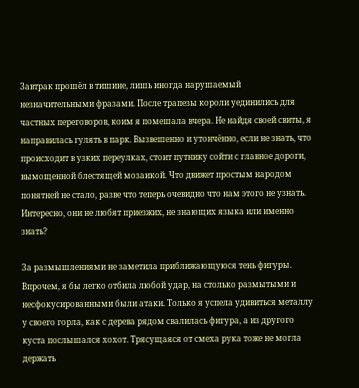Завтрак прошёл в тишине, лишь иногда нарушаемый незначительными фразами. После трапезы короли уединились для частных переговоров, коим я помешала вчера. Не найдя своей свиты, я направилась гулять в парк. Вызвешенно и утончённо, если не знать, что происходит в узких переулках, стоит путнику сойти с главное дороги, вымощенной блестящей мозаикой. Что движет простым народом понятней не стало, разве что теперь очевидно что нам этого не узнать. Интересно, они не любят приезжих, не знающих языка или именно знать?

За размышлениями не заметила приближающуюся тень фигуры. Впрочем, я бы легко отбила любой удар, на столько размытыми и несфокусированными были атаки. Только я успела удивиться металлу у своего горла, как с дерева рядом свалилась фигура, а из другого куста послышался хохот. Трясущаяся от смеха рука тоже не могла держать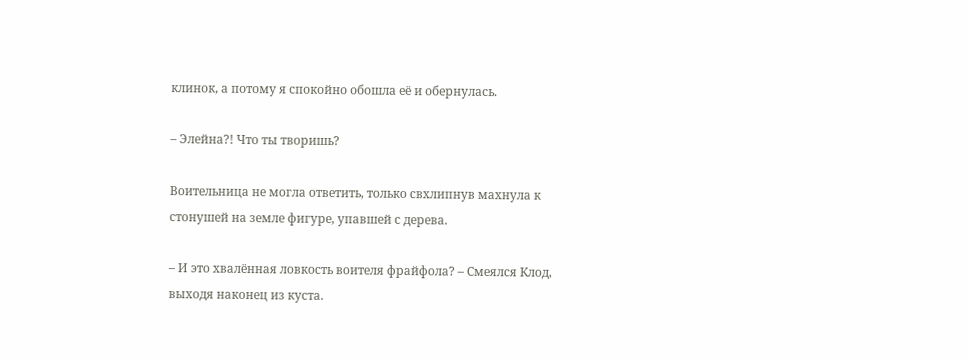клинок, а потому я спокойно обошла её и обернулась.

– Элейна?! Что ты творишь?

Воительница не могла ответить, только свхлипнув махнула к стонушей на земле фигуре, упавшей с дерева.

– И это хвалённая ловкость воителя фрайфола? – Смеялся Клод, выходя наконец из куста.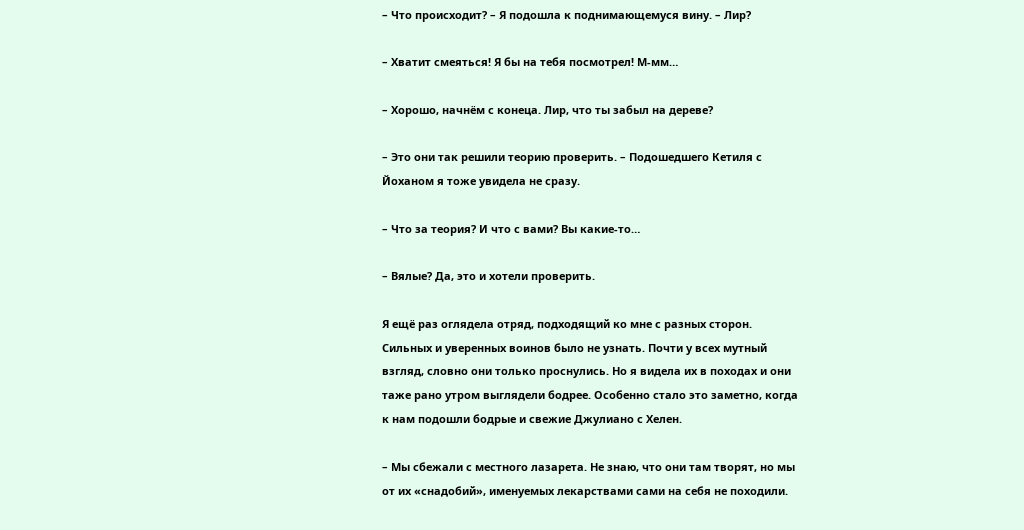– Что происходит? – Я подошла к поднимающемуся вину. – Лир?

– Хватит смеяться! Я бы на тебя посмотрел! М-мм…

– Хорошо, начнём с конеца. Лир, что ты забыл на дереве?

– Это они так решили теорию проверить. – Подошедшего Кетиля с Йоханом я тоже увидела не сразу.

– Что за теория? И что с вами? Вы какие-то…

– Вялые? Да, это и хотели проверить.

Я ещё раз оглядела отряд, подходящий ко мне с разных сторон. Сильных и уверенных воинов было не узнать. Почти у всех мутный взгляд, словно они только проснулись. Но я видела их в походах и они таже рано утром выглядели бодрее. Особенно стало это заметно, когда к нам подошли бодрые и свежие Джулиано с Хелен.

– Мы сбежали с местного лазарета. Не знаю, что они там творят, но мы от их «снадобий», именуемых лекарствами сами на себя не походили.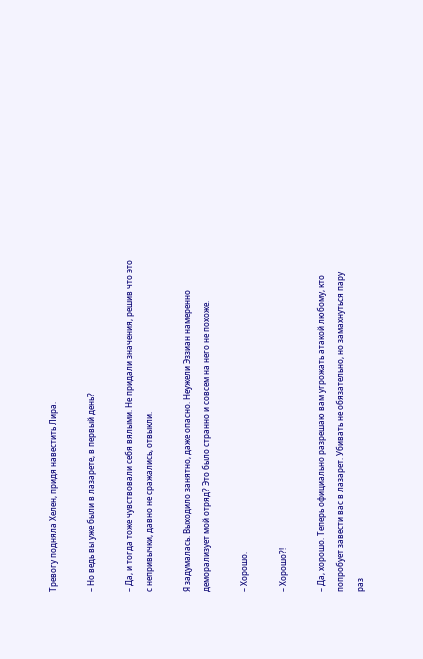Тревогу подняла Хелен, придя навестить Лира.

– Но ведь вы уже были в лазарете, в первый день?

– Да, и тогда тоже чувствовали себя вялыми. Не придали значения, решив что это с непривычки, давно не сражались, отвыкли.

Я задумалась. Выходило занятно, даже опасно. Неужели Эззиан намеренно деморализует мой отряд? Это было странно и совсем на него не похоже.

– Хорошо.

– Хорошо?!

– Да, хорошо. Теперь официально разрешаю вам угрожать атакой любому, кто попробует завести вас в лазарет. Убивать не обязательно, но замахнуться пару раз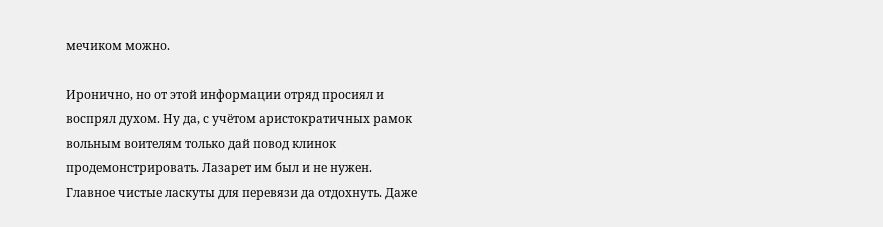мечиком можно.

Иронично, но от этой информации отряд просиял и воспрял духом. Ну да, с учётом аристократичных рамок вольным воителям только дай повод клинок продемонстрировать. Лазарет им был и не нужен. Главное чистые ласкуты для перевязи да отдохнуть. Даже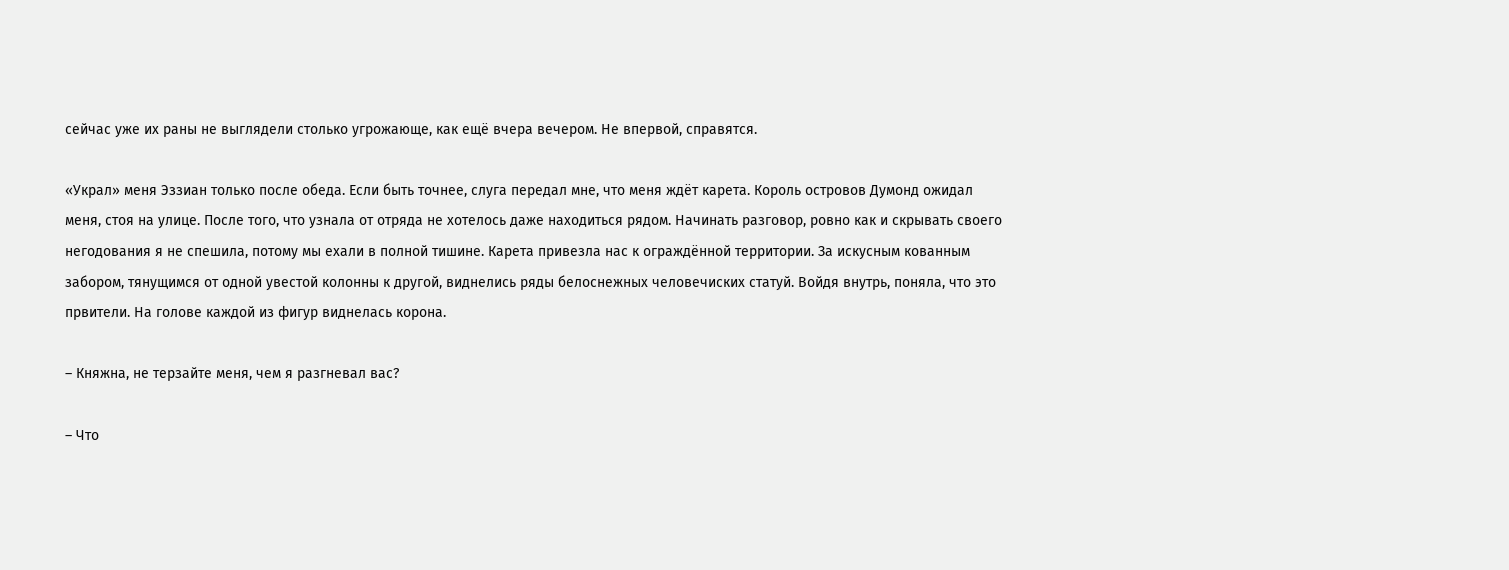сейчас уже их раны не выглядели столько угрожающе, как ещё вчера вечером. Не впервой, справятся.

«Украл» меня Эззиан только после обеда. Если быть точнее, слуга передал мне, что меня ждёт карета. Король островов Думонд ожидал меня, стоя на улице. После того, что узнала от отряда не хотелось даже находиться рядом. Начинать разговор, ровно как и скрывать своего негодования я не спешила, потому мы ехали в полной тишине. Карета привезла нас к ограждённой территории. За искусным кованным забором, тянущимся от одной увестой колонны к другой, виднелись ряды белоснежных человечиских статуй. Войдя внутрь, поняла, что это првители. На голове каждой из фигур виднелась корона.

– Княжна, не терзайте меня, чем я разгневал вас?

– Что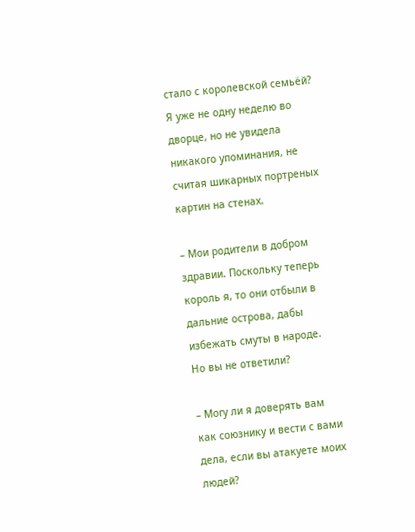стало с королевской семьёй? Я уже не одну неделю во дворце, но не увидела никакого упоминания, не считая шикарных портреных картин на стенах.

– Мои родители в добром здравии. Поскольку теперь король я, то они отбыли в дальние острова, дабы избежать смуты в народе. Но вы не ответили?

– Могу ли я доверять вам как союзнику и вести с вами дела, если вы атакуете моих людей?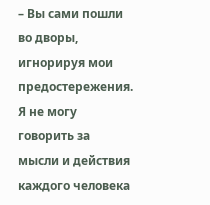– Вы сами пошли во дворы, игнорируя мои предостережения. Я не могу говорить за мысли и действия каждого человека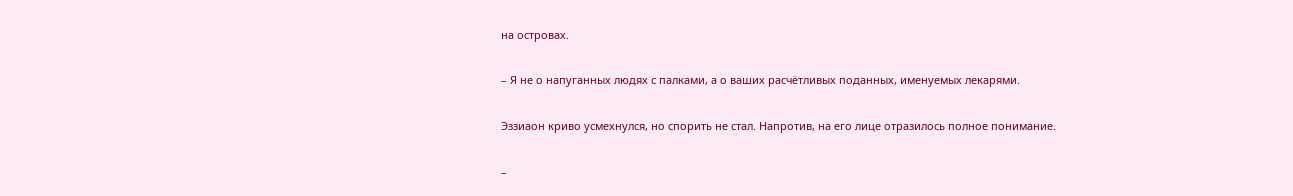на островах.

– Я не о напуганных людях с палками, а о ваших расчётливых поданных, именуемых лекарями.

Эззиаон криво усмехнулся, но спорить не стал. Напротив, на его лице отразилось полное понимание.

–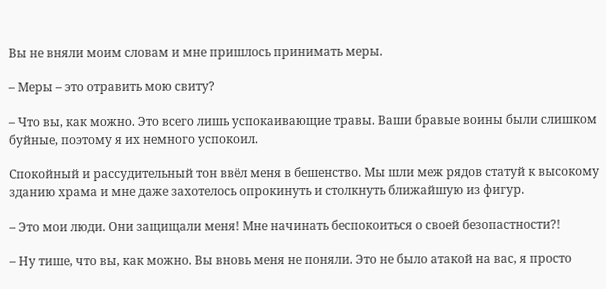Вы не вняли моим словам и мне пришлось принимать меры.

– Меры – это отравить мою свиту?

– Что вы, как можно. Это всего лишь успокаивающие травы. Ваши бравые воины были слишком буйные, поэтому я их немного успокоил.

Спокойный и рассудительный тон ввёл меня в бешенство. Мы шли меж рядов статуй к высокому зданию храма и мне даже захотелось опрокинуть и столкнуть ближайшую из фигур.

– Это мои люди. Они защищали меня! Мне начинать беспокоиться о своей безопастности?!

– Ну тише, что вы, как можно. Вы вновь меня не поняли. Это не было атакой на вас, я просто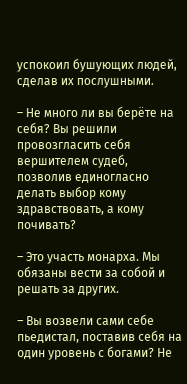успокоил бушующих людей, сделав их послушными.

– Не много ли вы берёте на себя? Вы решили провозгласить себя вершителем судеб, позволив единогласно делать выбор кому здравствовать, а кому почивать?

– Это участь монарха. Мы обязаны вести за собой и решать за других.

– Вы возвели сами себе пьедистал, поставив себя на один уровень с богами? Не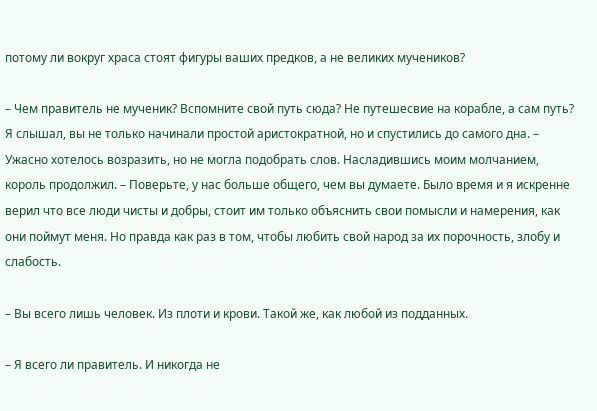потому ли вокруг храса стоят фигуры ваших предков, а не великих мучеников?

– Чем правитель не мученик? Вспомните свой путь сюда? Не путешесвие на корабле, а сам путь? Я слышал, вы не только начинали простой аристократной, но и спустились до самого дна. – Ужасно хотелось возразить, но не могла подобрать слов. Насладившись моим молчанием, король продолжил. – Поверьте, у нас больше общего, чем вы думаете. Было время и я искренне верил что все люди чисты и добры, стоит им только объяснить свои помысли и намерения, как они поймут меня. Но правда как раз в том, чтобы любить свой народ за их порочность, злобу и слабость.

– Вы всего лишь человек. Из плоти и крови. Такой же, как любой из подданных.

– Я всего ли правитель. И никогда не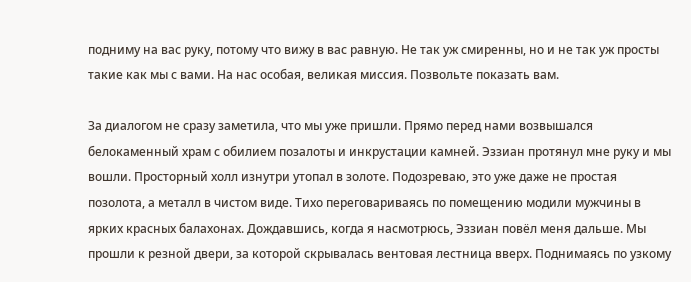подниму на вас руку, потому что вижу в вас равную. Не так уж смиренны, но и не так уж просты такие как мы с вами. На нас особая, великая миссия. Позвольте показать вам.

За диалогом не сразу заметила, что мы уже пришли. Прямо перед нами возвышался белокаменный храм с обилием позалоты и инкрустации камней. Эззиан протянул мне руку и мы вошли. Просторный холл изнутри утопал в золоте. Подозреваю, это уже даже не простая позолота, а металл в чистом виде. Тихо переговариваясь по помещению модили мужчины в ярких красных балахонах. Дождавшись, когда я насмотрюсь, Эззиан повёл меня дальше. Мы прошли к резной двери, за которой скрывалась вентовая лестница вверх. Поднимаясь по узкому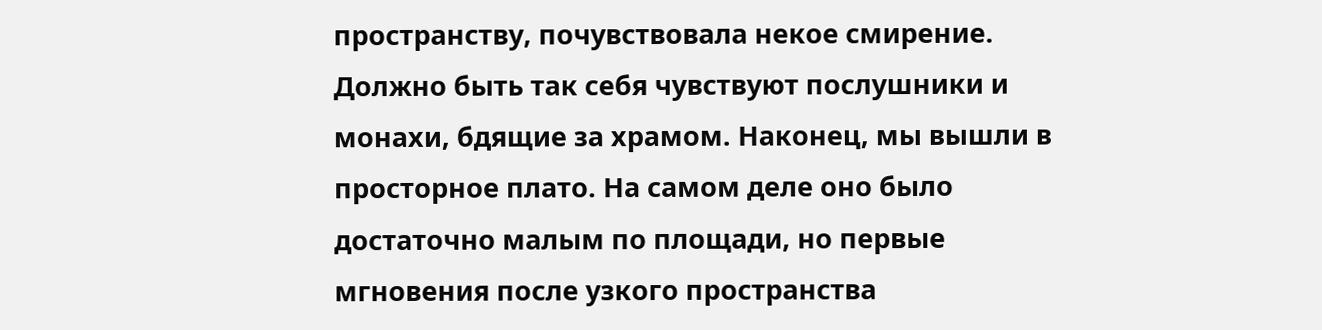пространству, почувствовала некое смирение. Должно быть так себя чувствуют послушники и монахи, бдящие за храмом. Наконец, мы вышли в просторное плато. На самом деле оно было достаточно малым по площади, но первые мгновения после узкого пространства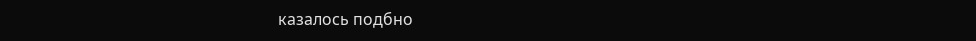казалось подбно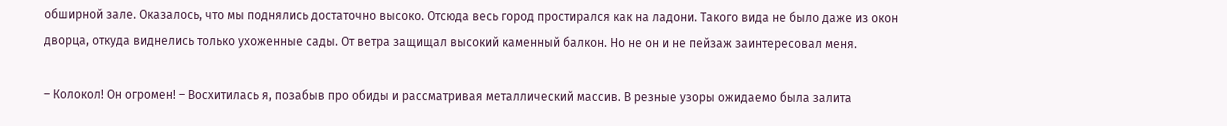обширной зале. Оказалось, что мы поднялись достаточно высоко. Отсюда весь город простирался как на ладони. Такого вида не было даже из окон дворца, откуда виднелись только ухоженные сады. От ветра защищал высокий каменный балкон. Но не он и не пейзаж заинтересовал меня.

– Колокол! Он огромен! – Восхитилась я, позабыв про обиды и рассматривая металлический массив. В резные узоры ожидаемо была залита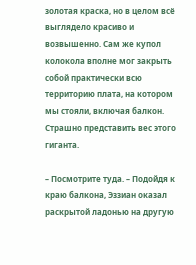золотая краска, но в целом всё выглядело красиво и возвышенно. Сам же купол колокола вполне мог закрыть собой практически всю территорию плата, на котором мы стояли, включая балкон. Страшно представить вес этого гиганта.

– Посмотрите туда. – Подойдя к краю балкона, Эззиан оказал раскрытой ладонью на другую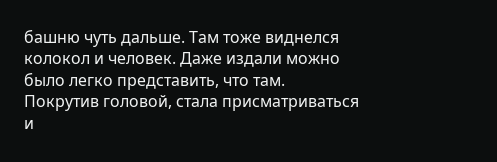башню чуть дальше. Там тоже виднелся колокол и человек. Даже издали можно было легко представить, что там. Покрутив головой, стала присматриваться и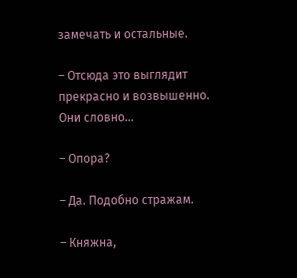замечать и остальные.

– Отсюда это выглядит прекрасно и возвышенно. Они словно…

– Опора?

– Да. Подобно стражам.

– Княжна,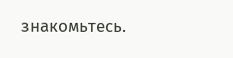знакомьтесь.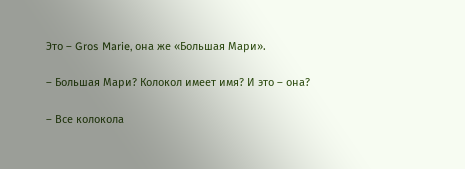Это – Gros Marie, она же «Большая Мари».

– Большая Мари? Колокол имеет имя? И это – она?

– Все колокола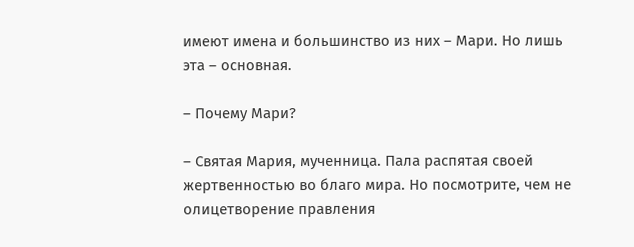имеют имена и большинство из них – Мари. Но лишь эта – основная.

– Почему Мари?

– Святая Мария, мученница. Пала распятая своей жертвенностью во благо мира. Но посмотрите, чем не олицетворение правления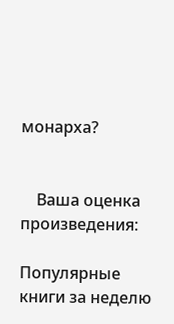монарха?


    Ваша оценка произведения:

Популярные книги за неделю